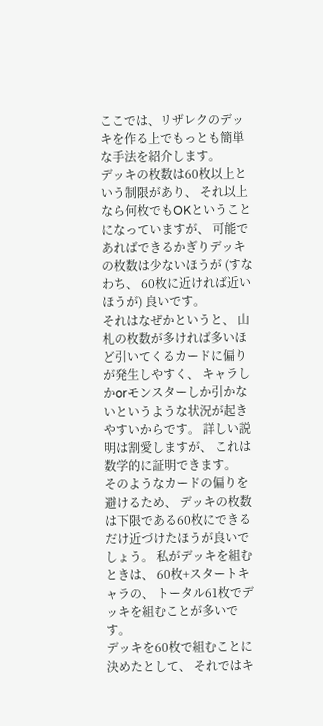ここでは、リザレクのデッキを作る上でもっとも簡単な手法を紹介します。
デッキの枚数は60枚以上という制限があり、 それ以上なら何枚でもOKということになっていますが、 可能であればできるかぎりデッキの枚数は少ないほうが (すなわち、 60枚に近ければ近いほうが) 良いです。
それはなぜかというと、 山札の枚数が多ければ多いほど引いてくるカードに偏りが発生しやすく、 キャラしかorモンスターしか引かないというような状況が起きやすいからです。 詳しい説明は割愛しますが、 これは数学的に証明できます。
そのようなカードの偏りを避けるため、 デッキの枚数は下限である60枚にできるだけ近づけたほうが良いでしょう。 私がデッキを組むときは、 60枚+スタートキャラの、 トータル61枚でデッキを組むことが多いです。
デッキを60枚で組むことに決めたとして、 それではキ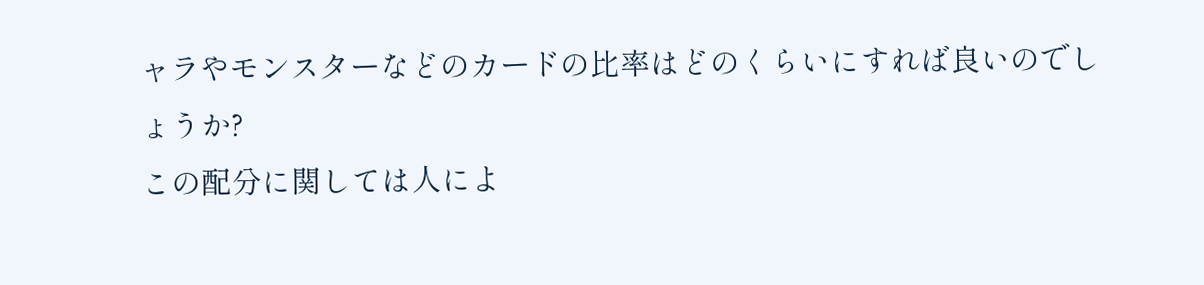ャラやモンスターなどのカードの比率はどのくらいにすれば良いのでしょうか?
この配分に関しては人によ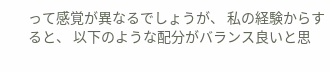って感覚が異なるでしょうが、 私の経験からすると、 以下のような配分がバランス良いと思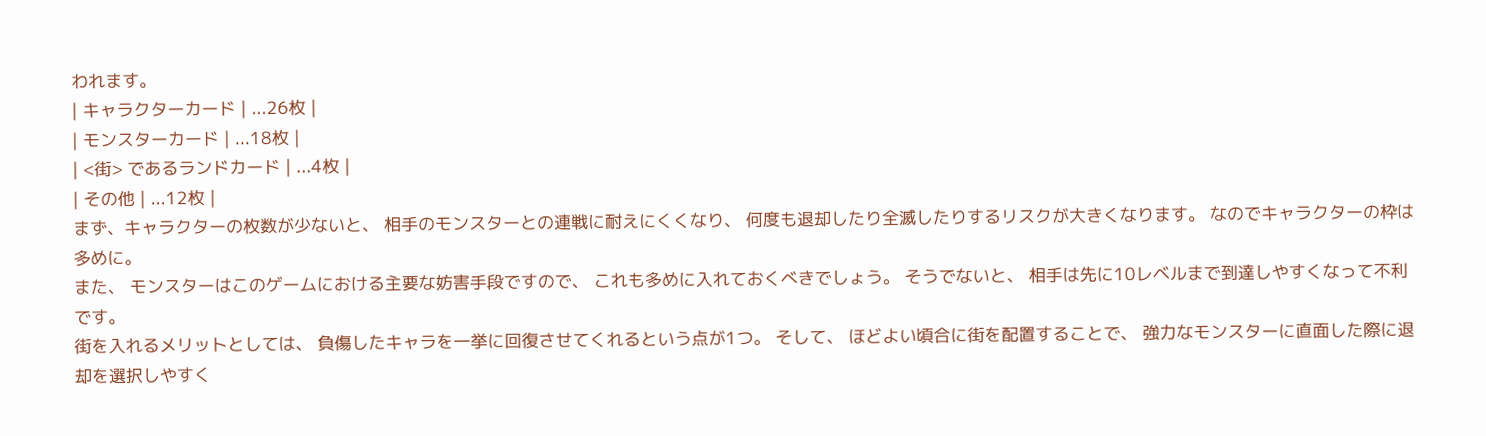われます。
| キャラクターカード | ...26枚 |
| モンスターカード | ...18枚 |
| <街> であるランドカード | ...4枚 |
| その他 | ...12枚 |
まず、キャラクターの枚数が少ないと、 相手のモンスターとの連戦に耐えにくくなり、 何度も退却したり全滅したりするリスクが大きくなります。 なのでキャラクターの枠は多めに。
また、 モンスターはこのゲームにおける主要な妨害手段ですので、 これも多めに入れておくべきでしょう。 そうでないと、 相手は先に10レベルまで到達しやすくなって不利です。
街を入れるメリットとしては、 負傷したキャラを一挙に回復させてくれるという点が1つ。 そして、 ほどよい頃合に街を配置することで、 強力なモンスターに直面した際に退却を選択しやすく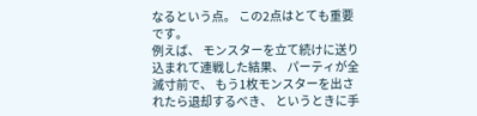なるという点。 この2点はとても重要です。
例えば、 モンスターを立て続けに送り込まれて連戦した結果、 パーティが全滅寸前で、 もう1枚モンスターを出されたら退却するべき、 というときに手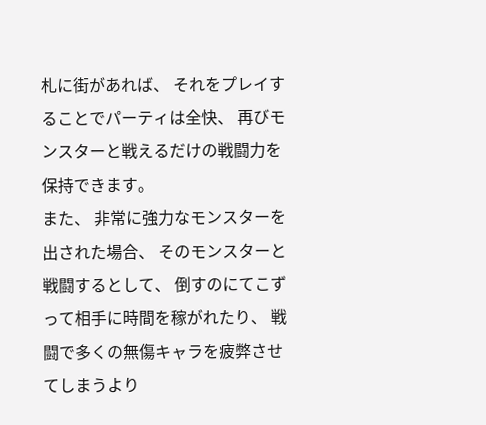札に街があれば、 それをプレイすることでパーティは全快、 再びモンスターと戦えるだけの戦闘力を保持できます。
また、 非常に強力なモンスターを出された場合、 そのモンスターと戦闘するとして、 倒すのにてこずって相手に時間を稼がれたり、 戦闘で多くの無傷キャラを疲弊させてしまうより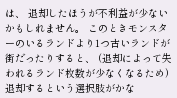は、 退却したほうが不利益が少ないかもしれません。 このときモンスターのいるランドより1つ古いランドが街だったりすると、 (退却によって失われるランド枚数が少なくなるため) 退却するという選択肢がかな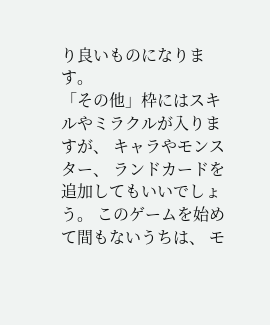り良いものになります。
「その他」枠にはスキルやミラクルが入りますが、 キャラやモンスター、 ランドカードを追加してもいいでしょう。 このゲームを始めて間もないうちは、 モ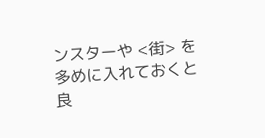ンスターや <街> を多めに入れておくと良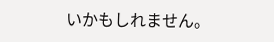いかもしれません。